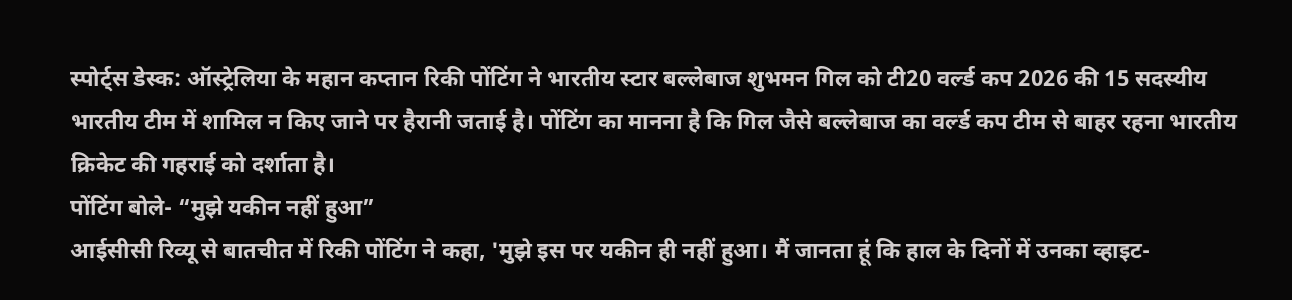स्पोर्ट्स डेस्क: ऑस्ट्रेलिया के महान कप्तान रिकी पोंटिंग ने भारतीय स्टार बल्लेबाज शुभमन गिल को टी20 वर्ल्ड कप 2026 की 15 सदस्यीय भारतीय टीम में शामिल न किए जाने पर हैरानी जताई है। पोंटिंग का मानना है कि गिल जैसे बल्लेबाज का वर्ल्ड कप टीम से बाहर रहना भारतीय क्रिकेट की गहराई को दर्शाता है।
पोंटिंग बोले- “मुझे यकीन नहीं हुआ”
आईसीसी रिव्यू से बातचीत में रिकी पोंटिंग ने कहा, 'मुझे इस पर यकीन ही नहीं हुआ। मैं जानता हूं कि हाल के दिनों में उनका व्हाइट-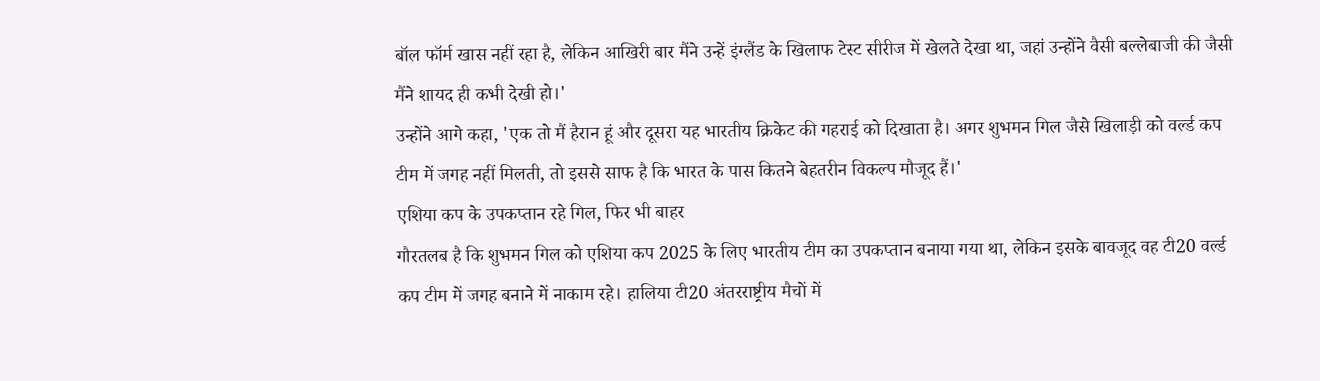बॉल फॉर्म खास नहीं रहा है, लेकिन आखिरी बार मैंने उन्हें इंग्लैंड के खिलाफ टेस्ट सीरीज में खेलते देखा था, जहां उन्होंने वैसी बल्लेबाजी की जैसी मैंने शायद ही कभी देखी हो।'
उन्होंने आगे कहा, 'एक तो मैं हैरान हूं और दूसरा यह भारतीय क्रिकेट की गहराई को दिखाता है। अगर शुभमन गिल जैसे खिलाड़ी को वर्ल्ड कप टीम में जगह नहीं मिलती, तो इससे साफ है कि भारत के पास कितने बेहतरीन विकल्प मौजूद हैं।'
एशिया कप के उपकप्तान रहे गिल, फिर भी बाहर
गौरतलब है कि शुभमन गिल को एशिया कप 2025 के लिए भारतीय टीम का उपकप्तान बनाया गया था, लेकिन इसके बावजूद वह टी20 वर्ल्ड कप टीम में जगह बनाने में नाकाम रहे। हालिया टी20 अंतरराष्ट्रीय मैचों में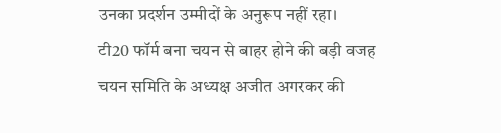उनका प्रदर्शन उम्मीदों के अनुरूप नहीं रहा।
टी20 फॉर्म बना चयन से बाहर होने की बड़ी वजह
चयन समिति के अध्यक्ष अजीत अगरकर की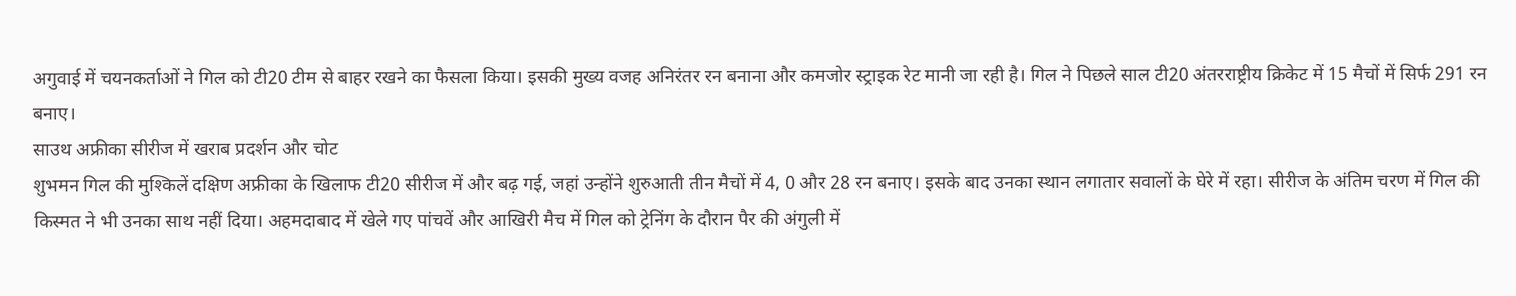अगुवाई में चयनकर्ताओं ने गिल को टी20 टीम से बाहर रखने का फैसला किया। इसकी मुख्य वजह अनिरंतर रन बनाना और कमजोर स्ट्राइक रेट मानी जा रही है। गिल ने पिछले साल टी20 अंतरराष्ट्रीय क्रिकेट में 15 मैचों में सिर्फ 291 रन बनाए।
साउथ अफ्रीका सीरीज में खराब प्रदर्शन और चोट
शुभमन गिल की मुश्किलें दक्षिण अफ्रीका के खिलाफ टी20 सीरीज में और बढ़ गई, जहां उन्होंने शुरुआती तीन मैचों में 4, 0 और 28 रन बनाए। इसके बाद उनका स्थान लगातार सवालों के घेरे में रहा। सीरीज के अंतिम चरण में गिल की किस्मत ने भी उनका साथ नहीं दिया। अहमदाबाद में खेले गए पांचवें और आखिरी मैच में गिल को ट्रेनिंग के दौरान पैर की अंगुली में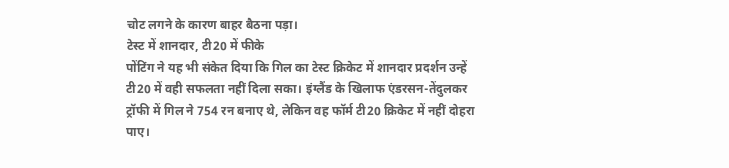चोट लगने के कारण बाहर बैठना पड़ा।
टेस्ट में शानदार, टी20 में फीके
पोंटिंग ने यह भी संकेत दिया कि गिल का टेस्ट क्रिकेट में शानदार प्रदर्शन उन्हें टी20 में वही सफलता नहीं दिला सका। इंग्लैंड के खिलाफ एंडरसन-तेंदुलकर ट्रॉफी में गिल ने 754 रन बनाए थे, लेकिन वह फॉर्म टी20 क्रिकेट में नहीं दोहरा पाए।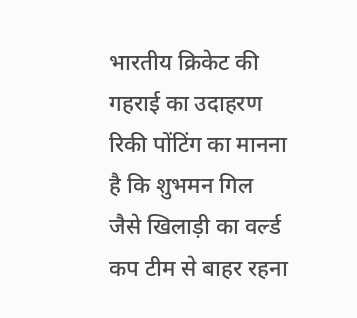भारतीय क्रिकेट की गहराई का उदाहरण
रिकी पोंटिंग का मानना है कि शुभमन गिल जैसे खिलाड़ी का वर्ल्ड कप टीम से बाहर रहना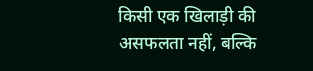किसी एक खिलाड़ी की असफलता नहीं, बल्कि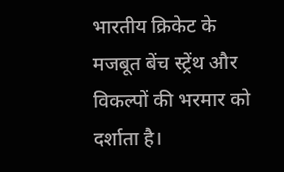भारतीय क्रिकेट के मजबूत बेंच स्ट्रेंथ और विकल्पों की भरमार को दर्शाता है।